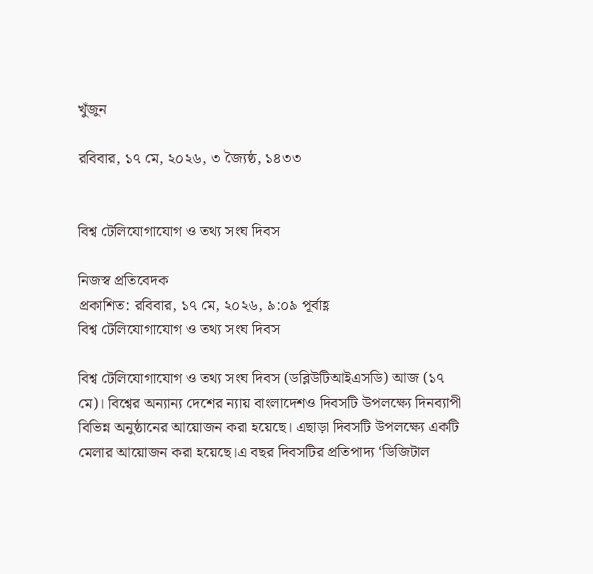খুঁজুন

রবিবার, ১৭ মে, ২০২৬, ৩ জ্যৈষ্ঠ, ১৪৩৩


বিশ্ব টেলিযোগাযোগ ও তথ্য সংঘ দিবস

নিজস্ব প্রতিবেদক
প্রকাশিত: রবিবার, ১৭ মে, ২০২৬, ৯:০৯ পূর্বাহ্ণ
বিশ্ব টেলিযোগাযোগ ও তথ্য সংঘ দিবস

বিশ্ব টেলিযোগাযোগ ও তথ্য সংঘ দিবস (ডব্লিউটিআইএসডি) আজ (১৭ মে)। বিশ্বের অন্যান্য দেশের ন্যায় বাংলাদেশও দিবসটি উপলক্ষ্যে দিনব্যাপী বিভিন্ন অনুষ্ঠানের আয়োজন করা হয়েছে। এছাড়া দিবসটি উপলক্ষ্যে একটি মেলার আয়োজন করা হয়েছে।এ বছর দিবসটির প্রতিপাদ্য ‘ডিজিটাল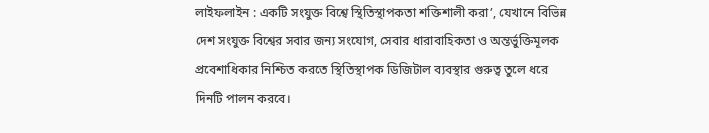লাইফলাইন : একটি সংযুক্ত বিশ্বে স্থিতিস্থাপকতা শক্তিশালী করা’, যেখানে বিভিন্ন দেশ সংযুক্ত বিশ্বের সবার জন্য সংযোগ, সেবার ধারাবাহিকতা ও অন্তর্ভুক্তিমূলক প্রবেশাধিকার নিশ্চিত করতে স্থিতিস্থাপক ডিজিটাল ব্যবস্থার গুরুত্ব তুলে ধরে দিনটি পালন করবে।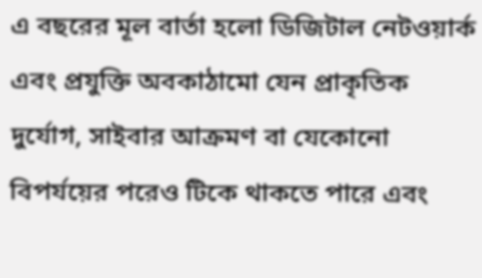এ বছরের মূল বার্তা হলো ডিজিটাল নেটওয়ার্ক এবং প্রযুক্তি অবকাঠামো যেন প্রাকৃতিক দুর্যোগ, সাইবার আক্রমণ বা যেকোনো বিপর্যয়ের পরেও টিকে থাকতে পারে এবং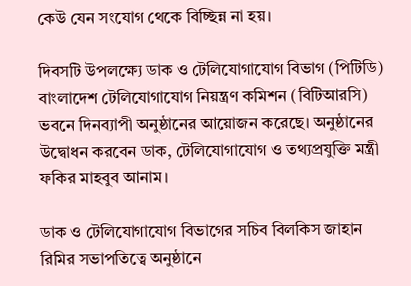কেউ যেন সংযোগ থেকে বিচ্ছিন্ন না হয়।

দিবসটি উপলক্ষ্যে ডাক ও টেলিযোগাযোগ বিভাগ (পিটিডি) বাংলাদেশ টেলিযোগাযোগ নিয়ন্ত্রণ কমিশন (বিটিআরসি) ভবনে দিনব্যাপী অনুষ্ঠানের আয়োজন করেছে। অনুষ্ঠানের উদ্বোধন করবেন ডাক, টেলিযোগাযোগ ও তথ্যপ্রযুক্তি মন্ত্রী ফকির মাহবুব আনাম।

ডাক ও টেলিযোগাযোগ বিভাগের সচিব বিলকিস জাহান রিমির সভাপতিত্বে অনুষ্ঠানে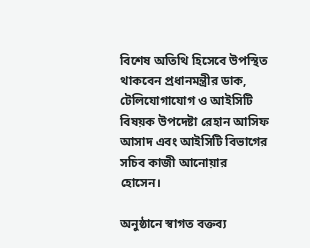বিশেষ অতিথি হিসেবে উপস্থিত থাকবেন প্রধানমন্ত্রীর ডাক, টেলিযোগাযোগ ও আইসিটি বিষয়ক উপদেষ্টা রেহান আসিফ আসাদ এবং আইসিটি বিভাগের সচিব কাজী আনোয়ার হোসেন।

অনুষ্ঠানে স্বাগত বক্তব্য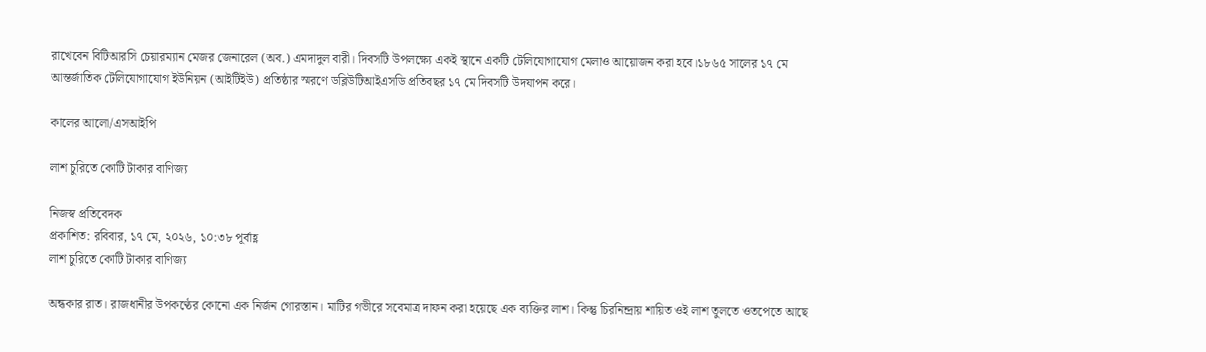রাখেবেন বিটিআরসি চেয়ারম্যান মেজর জেনারেল (অব.) এমদাদুল বারী। দিবসটি উপলক্ষ্যে একই স্থানে একটি টেলিযোগাযোগ মেলাও আয়োজন করা হবে।১৮৬৫ সালের ১৭ মে আন্তর্জাতিক টেলিযোগাযোগ ইউনিয়ন (আইটিইউ) প্রতিষ্ঠার স্মরণে ডব্লিউটিআইএসডি প্রতিবছর ১৭ মে দিবসটি উদযাপন করে।

কালের আলো/এসআইপি

লাশ চুরিতে কোটি টাকার বাণিজ্য

নিজস্ব প্রতিবেদক
প্রকাশিত: রবিবার, ১৭ মে, ২০২৬, ১০:৩৮ পূর্বাহ্ণ
লাশ চুরিতে কোটি টাকার বাণিজ্য

অন্ধকার রাত। রাজধানীর উপকণ্ঠের কোনো এক নির্জন গোরস্তান। মাটির গভীরে সবেমাত্র দাফন করা হয়েছে এক ব্যক্তির লাশ। কিন্তু চিরনিন্দ্রায় শায়িত ওই লাশ তুলতে ওতপেতে আছে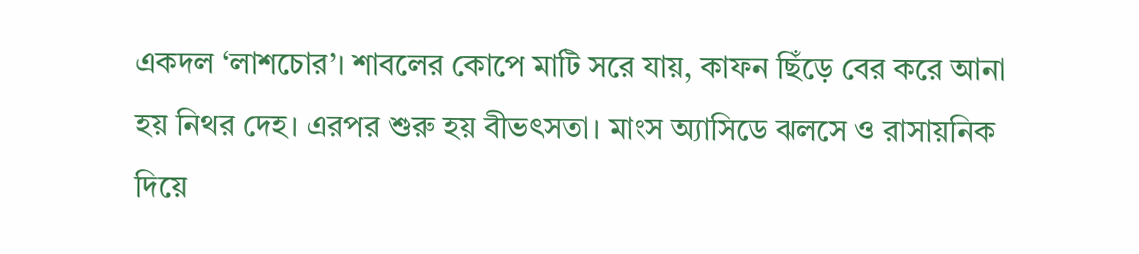একদল ‘লাশচোর’। শাবলের কোপে মাটি সরে যায়, কাফন ছিঁড়ে বের করে আনা হয় নিথর দেহ। এরপর শুরু হয় বীভৎসতা। মাংস অ্যাসিডে ঝলসে ও রাসায়নিক দিয়ে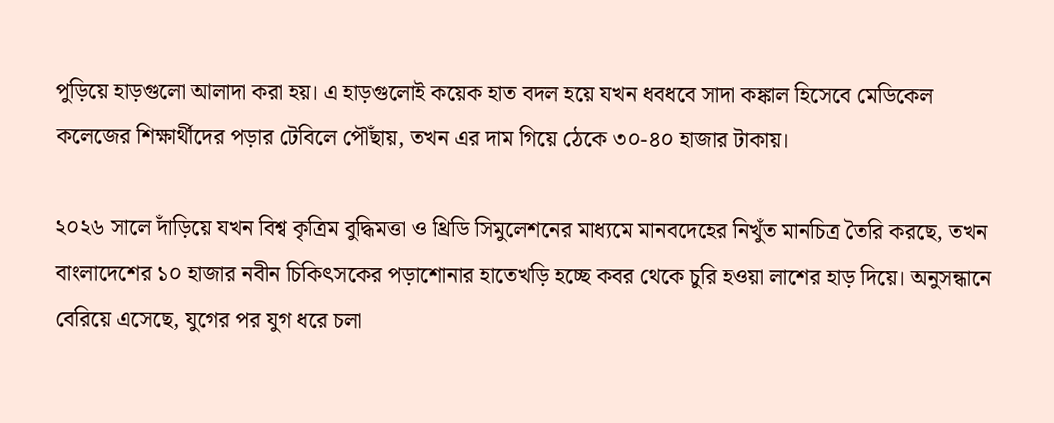পুড়িয়ে হাড়গুলো আলাদা করা হয়। এ হাড়গুলোই কয়েক হাত বদল হয়ে যখন ধবধবে সাদা কঙ্কাল হিসেবে মেডিকেল কলেজের শিক্ষার্থীদের পড়ার টেবিলে পৌঁছায়, তখন এর দাম গিয়ে ঠেকে ৩০-৪০ হাজার টাকায়।

২০২৬ সালে দাঁড়িয়ে যখন বিশ্ব কৃত্রিম বুদ্ধিমত্তা ও থ্রিডি সিমুলেশনের মাধ্যমে মানবদেহের নিখুঁত মানচিত্র তৈরি করছে, তখন বাংলাদেশের ১০ হাজার নবীন চিকিৎসকের পড়াশোনার হাতেখড়ি হচ্ছে কবর থেকে চুরি হওয়া লাশের হাড় দিয়ে। অনুসন্ধানে বেরিয়ে এসেছে, যুগের পর যুগ ধরে চলা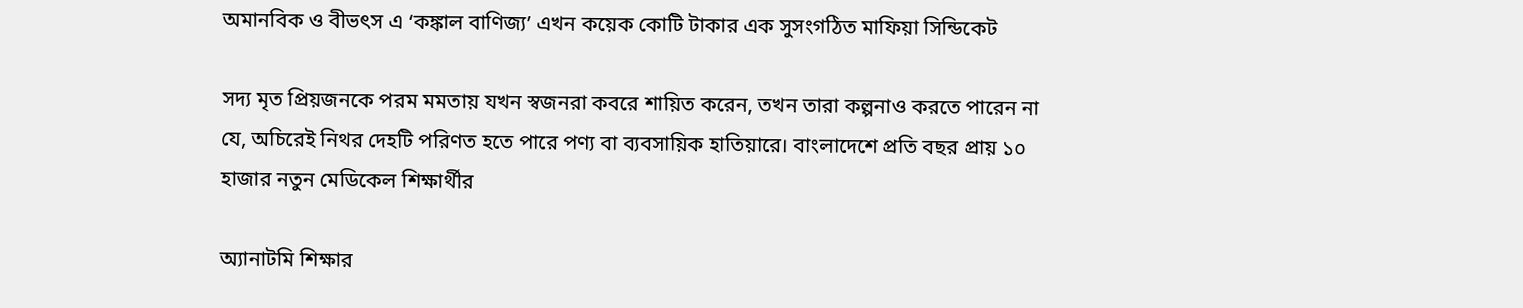অমানবিক ও বীভৎস এ ‘কঙ্কাল বাণিজ্য’ এখন কয়েক কোটি টাকার এক সুসংগঠিত মাফিয়া সিন্ডিকেট

সদ্য মৃত প্রিয়জনকে পরম মমতায় যখন স্বজনরা কবরে শায়িত করেন, তখন তারা কল্পনাও করতে পারেন না যে, অচিরেই নিথর দেহটি পরিণত হতে পারে পণ্য বা ব্যবসায়িক হাতিয়ারে। বাংলাদেশে প্রতি বছর প্রায় ১০ হাজার নতুন মেডিকেল শিক্ষার্থীর

অ্যানাটমি শিক্ষার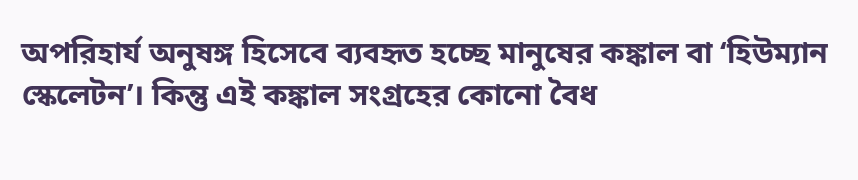অপরিহার্য অনুষঙ্গ হিসেবে ব্যবহৃত হচ্ছে মানুষের কঙ্কাল বা ‘হিউম্যান স্কেলেটন’। কিন্তু এই কঙ্কাল সংগ্রহের কোনো বৈধ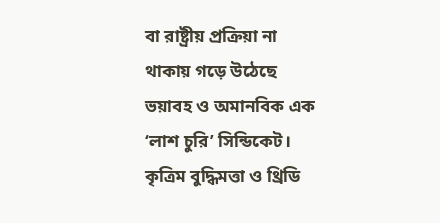বা রাষ্ট্রীয় প্রক্রিয়া না থাকায় গড়ে উঠেছে ভয়াবহ ও অমানবিক এক ‘লাশ চুরি’ সিন্ডিকেট। কৃত্রিম বুদ্ধিমত্তা ও থ্রিডি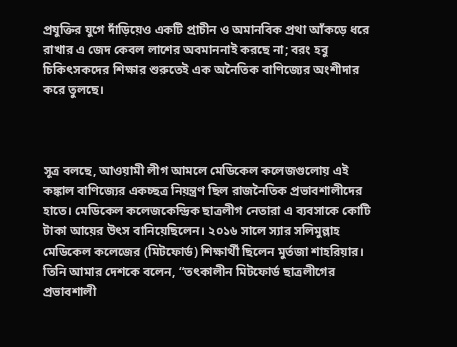প্রযুক্তির যুগে দাঁড়িয়েও একটি প্রাচীন ও অমানবিক প্রথা আঁকড়ে ধরে রাখার এ জেদ কেবল লাশের অবমাননাই করছে না; বরং হবু চিকিৎসকদের শিক্ষার শুরুতেই এক অনৈতিক বাণিজ্যের অংশীদার করে তুলছে।



সূত্র বলছে, আওয়ামী লীগ আমলে মেডিকেল কলেজগুলোয় এই কঙ্কাল বাণিজ্যের একচ্ছত্র নিয়ন্ত্রণ ছিল রাজনৈতিক প্রভাবশালীদের হাতে। মেডিকেল কলেজকেন্দ্রিক ছাত্রলীগ নেতারা এ ব্যবসাকে কোটি টাকা আয়ের উৎস বানিয়েছিলেন। ২০১৬ সালে স্যার সলিমুল্লাহ মেডিকেল কলেজের (মিটফোর্ড) শিক্ষার্থী ছিলেন মুর্তজা শাহরিয়ার। তিনি আমার দেশকে বলেন, “তৎকালীন মিটফোর্ড ছাত্রলীগের প্রভাবশালী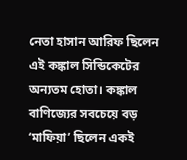নেতা হাসান আরিফ ছিলেন এই কঙ্কাল সিন্ডিকেটের অন্যতম হোতা। কঙ্কাল বাণিজ্যের সবচেয়ে বড় ‘মাফিয়া’ ছিলেন একই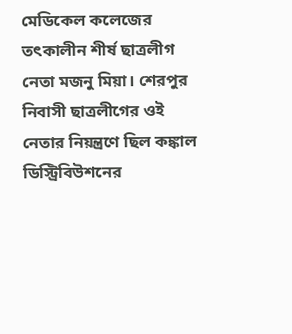মেডিকেল কলেজের তৎকালীন শীর্ষ ছাত্রলীগ নেতা মজনু মিয়া। শেরপুর নিবাসী ছাত্রলীগের ওই নেতার নিয়ন্ত্রণে ছিল কঙ্কাল ডিস্ট্রিবিউশনের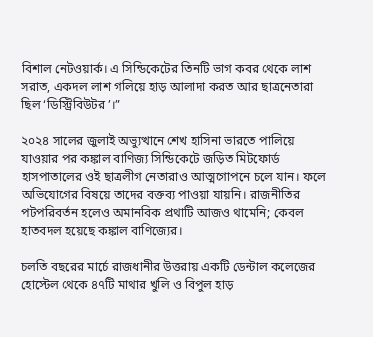বিশাল নেটওয়ার্ক। এ সিন্ডিকেটের তিনটি ভাগ কবর থেকে লাশ সরাত, একদল লাশ গলিয়ে হাড় আলাদা করত আর ছাত্রনেতারা ছিল ‘ডিস্ট্রিবিউটর’।”

২০২৪ সালের জুলাই অভ্যুত্থানে শেখ হাসিনা ভারতে পালিয়ে যাওয়ার পর কঙ্কাল বাণিজ্য সিন্ডিকেটে জড়িত মিটফোর্ড হাসপাতালের ওই ছাত্রলীগ নেতারাও আত্মগোপনে চলে যান। ফলে অভিযোগের বিষয়ে তাদের বক্তব্য পাওয়া যায়নি। রাজনীতির পটপরিবর্তন হলেও অমানবিক প্রথাটি আজও থামেনি; কেবল হাতবদল হয়েছে কঙ্কাল বাণিজ্যের।

চলতি বছরের মার্চে রাজধানীর উত্তরায় একটি ডেন্টাল কলেজের হোস্টেল থেকে ৪৭টি মাথার খুলি ও বিপুল হাড়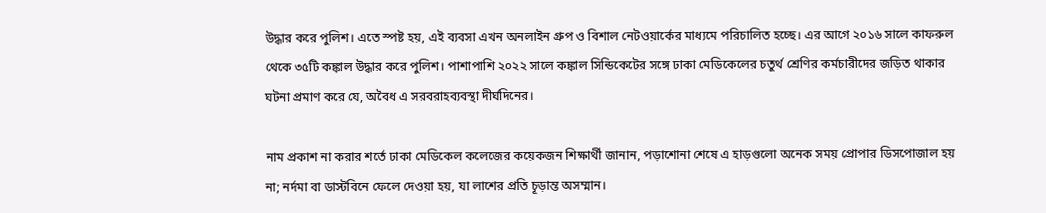উদ্ধার করে পুলিশ। এতে স্পষ্ট হয়, এই ব্যবসা এখন অনলাইন গ্রুপ ও বিশাল নেটওয়ার্কের মাধ্যমে পরিচালিত হচ্ছে। এর আগে ২০১৬ সালে কাফরুল থেকে ৩৫টি কঙ্কাল উদ্ধার করে পুলিশ। পাশাপাশি ২০২২ সালে কঙ্কাল সিন্ডিকেটের সঙ্গে ঢাকা মেডিকেলের চতুর্থ শ্রেণির কর্মচারীদের জড়িত থাকার ঘটনা প্রমাণ করে যে, অবৈধ এ সরবরাহব্যবস্থা দীর্ঘদিনের।

নাম প্রকাশ না করার শর্তে ঢাকা মেডিকেল কলেজের কয়েকজন শিক্ষার্থী জানান, পড়াশোনা শেষে এ হাড়গুলো অনেক সময় প্রোপার ডিসপোজাল হয় না; নর্দমা বা ডাস্টবিনে ফেলে দেওয়া হয়, যা লাশের প্রতি চূড়ান্ত অসম্মান।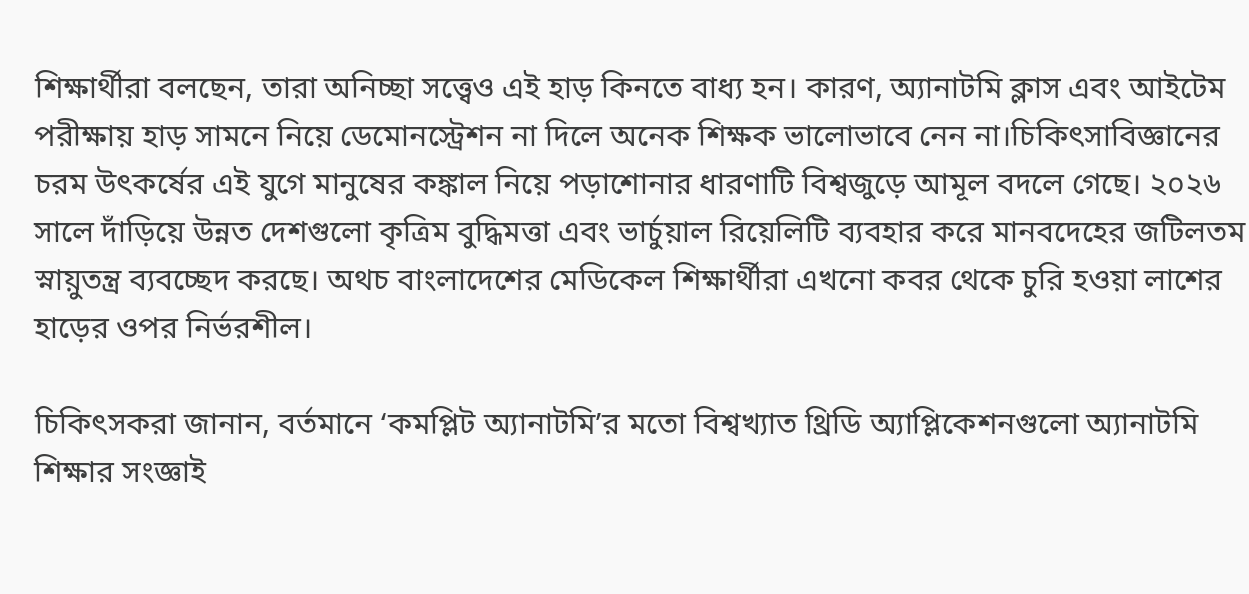শিক্ষার্থীরা বলছেন, তারা অনিচ্ছা সত্ত্বেও এই হাড় কিনতে বাধ্য হন। কারণ, অ্যানাটমি ক্লাস এবং আইটেম পরীক্ষায় হাড় সামনে নিয়ে ডেমোনস্ট্রেশন না দিলে অনেক শিক্ষক ভালোভাবে নেন না।চিকিৎসাবিজ্ঞানের চরম উৎকর্ষের এই যুগে মানুষের কঙ্কাল নিয়ে পড়াশোনার ধারণাটি বিশ্বজুড়ে আমূল বদলে গেছে। ২০২৬ সালে দাঁড়িয়ে উন্নত দেশগুলো কৃত্রিম বুদ্ধিমত্তা এবং ভার্চুয়াল রিয়েলিটি ব্যবহার করে মানবদেহের জটিলতম স্নায়ুতন্ত্র ব্যবচ্ছেদ করছে। অথচ বাংলাদেশের মেডিকেল শিক্ষার্থীরা এখনো কবর থেকে চুরি হওয়া লাশের হাড়ের ওপর নির্ভরশীল।

চিকিৎসকরা জানান, বর্তমানে ‘কমপ্লিট অ্যানাটমি’র মতো বিশ্বখ্যাত থ্রিডি অ্যাপ্লিকেশনগুলো অ্যানাটমি শিক্ষার সংজ্ঞাই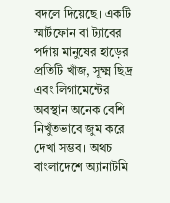বদলে দিয়েছে। একটি স্মার্টফোন বা ট্যাবের পর্দায় মানুষের হাড়ের প্রতিটি খাঁজ, সূক্ষ্ম ছিদ্র এবং লিগামেন্টের অবস্থান অনেক বেশি নিখুঁতভাবে জুম করে দেখা সম্ভব। অথচ বাংলাদেশে অ্যানাটমি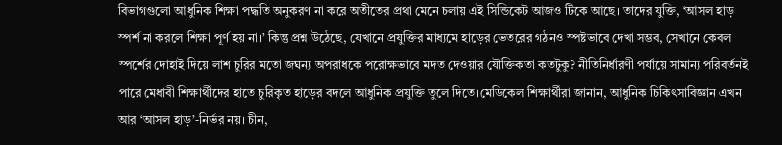বিভাগগুলো আধুনিক শিক্ষা পদ্ধতি অনুকরণ না করে অতীতের প্রথা মেনে চলায় এই সিন্ডিকেট আজও টিকে আছে। তাদের যুক্তি, ‘আসল হাড় স্পর্শ না করলে শিক্ষা পূর্ণ হয় না।’ কিন্তু প্রশ্ন উঠেছে, যেখানে প্রযুক্তির মাধ্যমে হাড়ের ভেতরের গঠনও স্পষ্টভাবে দেখা সম্ভব, সেখানে কেবল স্পর্শের দোহাই দিয়ে লাশ চুরির মতো জঘন্য অপরাধকে পরোক্ষভাবে মদত দেওয়ার যৌক্তিকতা কতটুকু? নীতিনির্ধারণী পর্যায়ে সামান্য পরিবর্তনই পারে মেধাবী শিক্ষার্থীদের হাতে চুরিকৃত হাড়ের বদলে আধুনিক প্রযুক্তি তুলে দিতে।মেডিকেল শিক্ষার্থীরা জানান, আধুনিক চিকিৎসাবিজ্ঞান এখন আর ‘আসল হাড়’-নির্ভর নয়। চীন,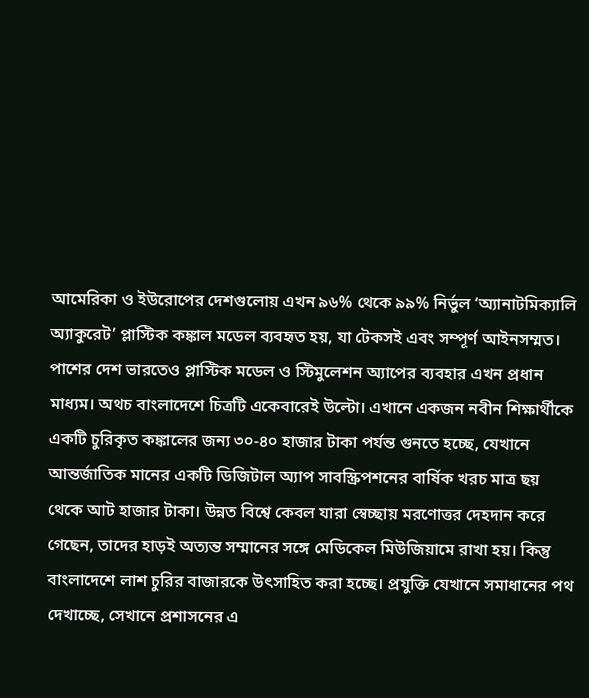আমেরিকা ও ইউরোপের দেশগুলোয় এখন ৯৬% থেকে ৯৯% নির্ভুল ‘অ্যানাটমিক্যালি অ্যাকুরেট’ প্লাস্টিক কঙ্কাল মডেল ব্যবহৃত হয়, যা টেকসই এবং সম্পূর্ণ আইনসম্মত। পাশের দেশ ভারতেও প্লাস্টিক মডেল ও স্টিমুলেশন অ্যাপের ব্যবহার এখন প্রধান মাধ্যম। অথচ বাংলাদেশে চিত্রটি একেবারেই উল্টো। এখানে একজন নবীন শিক্ষার্থীকে একটি চুরিকৃত কঙ্কালের জন্য ৩০-৪০ হাজার টাকা পর্যন্ত গুনতে হচ্ছে, যেখানে আন্তর্জাতিক মানের একটি ডিজিটাল অ্যাপ সাবস্ক্রিপশনের বার্ষিক খরচ মাত্র ছয় থেকে আট হাজার টাকা। উন্নত বিশ্বে কেবল যারা স্বেচ্ছায় মরণোত্তর দেহদান করে গেছেন, তাদের হাড়ই অত্যন্ত সম্মানের সঙ্গে মেডিকেল মিউজিয়ামে রাখা হয়। কিন্তু বাংলাদেশে লাশ চুরির বাজারকে উৎসাহিত করা হচ্ছে। প্রযুক্তি যেখানে সমাধানের পথ দেখাচ্ছে, সেখানে প্রশাসনের এ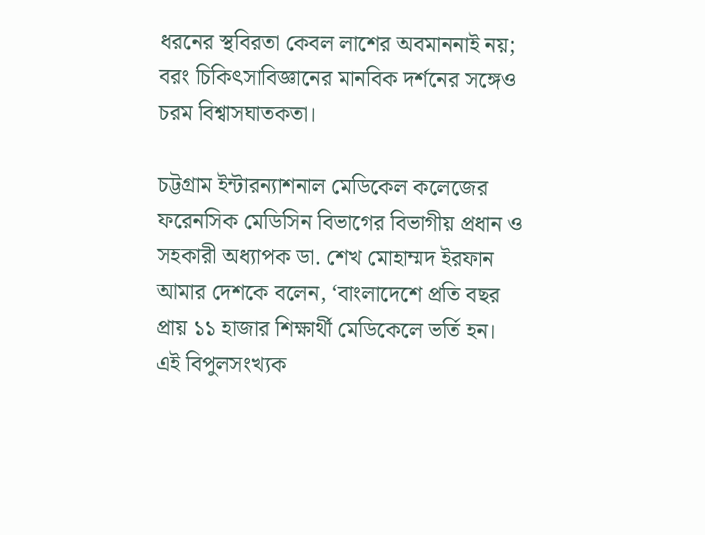ধরনের স্থবিরতা কেবল লাশের অবমাননাই নয়; বরং চিকিৎসাবিজ্ঞানের মানবিক দর্শনের সঙ্গেও চরম বিশ্বাসঘাতকতা।

চট্টগ্রাম ইন্টারন্যাশনাল মেডিকেল কলেজের ফরেনসিক মেডিসিন বিভাগের বিভাগীয় প্রধান ও সহকারী অধ্যাপক ডা. শেখ মোহাম্মদ ইরফান আমার দেশকে বলেন, ‘বাংলাদেশে প্রতি বছর প্রায় ১১ হাজার শিক্ষার্থী মেডিকেলে ভর্তি হন। এই বিপুলসংখ্যক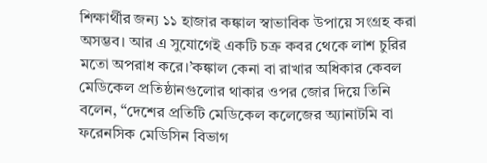শিক্ষার্থীর জন্য ১১ হাজার কঙ্কাল স্বাভাবিক উপায়ে সংগ্রহ করা অসম্ভব। আর এ সুযোগেই একটি চক্র কবর থেকে লাশ চুরির মতো অপরাধ করে।’কঙ্কাল কেনা বা রাখার অধিকার কেবল মেডিকেল প্রতিষ্ঠানগুলোর থাকার ওপর জোর দিয়ে তিনি বলেন, “দেশের প্রতিটি মেডিকেল কলেজের অ্যানাটমি বা ফরেনসিক মেডিসিন বিভাগ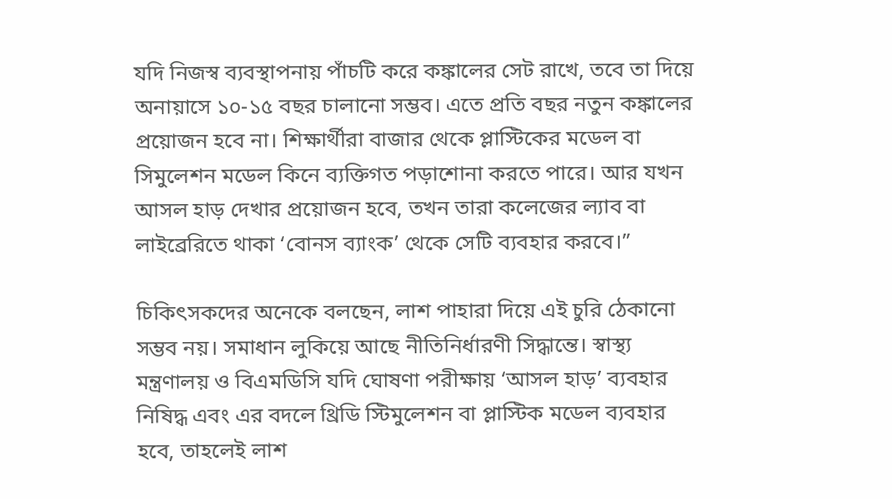যদি নিজস্ব ব্যবস্থাপনায় পাঁচটি করে কঙ্কালের সেট রাখে, তবে তা দিয়ে অনায়াসে ১০-১৫ বছর চালানো সম্ভব। এতে প্রতি বছর নতুন কঙ্কালের প্রয়োজন হবে না। শিক্ষার্থীরা বাজার থেকে প্লাস্টিকের মডেল বা সিমুলেশন মডেল কিনে ব্যক্তিগত পড়াশোনা করতে পারে। আর যখন আসল হাড় দেখার প্রয়োজন হবে, তখন তারা কলেজের ল্যাব বা লাইব্রেরিতে থাকা ‘বোনস ব্যাংক’ থেকে সেটি ব্যবহার করবে।”

চিকিৎসকদের অনেকে বলছেন, লাশ পাহারা দিয়ে এই চুরি ঠেকানো সম্ভব নয়। সমাধান লুকিয়ে আছে নীতিনির্ধারণী সিদ্ধান্তে। স্বাস্থ্য মন্ত্রণালয় ও বিএমডিসি যদি ঘোষণা পরীক্ষায় ‘আসল হাড়’ ব্যবহার নিষিদ্ধ এবং এর বদলে থ্রিডি স্টিমুলেশন বা প্লাস্টিক মডেল ব্যবহার হবে, তাহলেই লাশ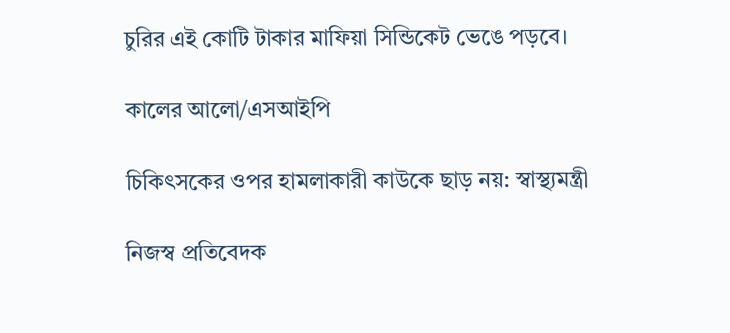চুরির এই কোটি টাকার মাফিয়া সিন্ডিকেট ভেঙে পড়বে।

কালের আলো/এসআইপি

চিকিৎসকের ওপর হামলাকারী কাউকে ছাড় নয়: স্বাস্থ্যমন্ত্রী

নিজস্ব প্রতিবেদক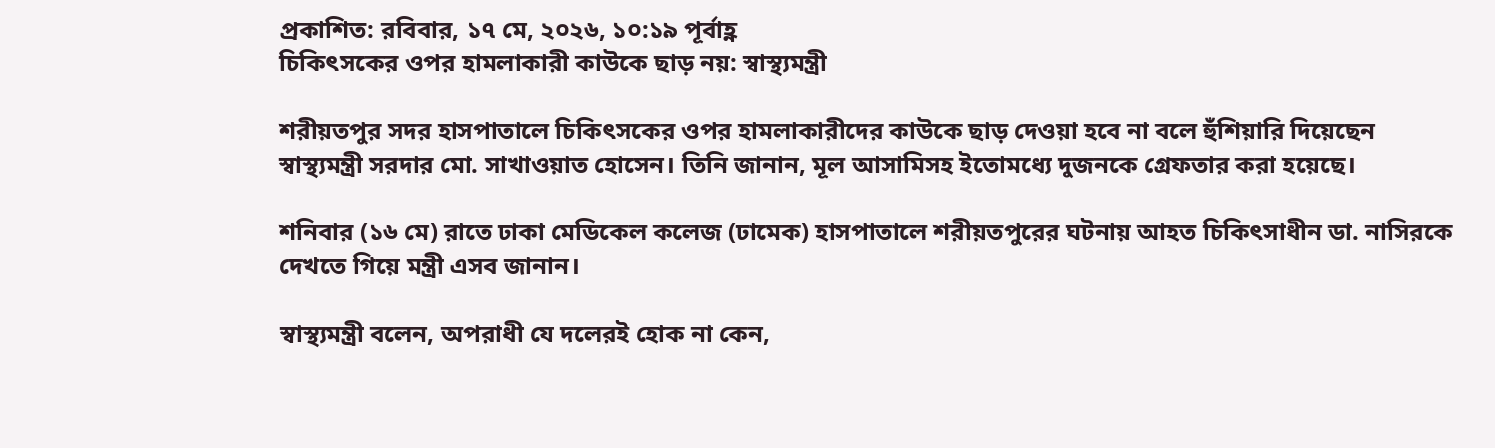প্রকাশিত: রবিবার, ১৭ মে, ২০২৬, ১০:১৯ পূর্বাহ্ণ
চিকিৎসকের ওপর হামলাকারী কাউকে ছাড় নয়: স্বাস্থ্যমন্ত্রী

শরীয়তপুর সদর হাসপাতালে চিকিৎসকের ওপর হামলাকারীদের কাউকে ছাড় দেওয়া হবে না বলে হুঁশিয়ারি দিয়েছেন স্বাস্থ্যমন্ত্রী সরদার মো. সাখাওয়াত হোসেন। তিনি জানান, মূল আসামিসহ ইতোমধ্যে দুজনকে গ্রেফতার করা হয়েছে।

শনিবার (১৬ মে) রাতে ঢাকা মেডিকেল কলেজ (ঢামেক) হাসপাতালে শরীয়তপুরের ঘটনায় আহত চিকিৎসাধীন ডা. নাসিরকে দেখতে গিয়ে মন্ত্রী এসব জানান।

স্বাস্থ্যমন্ত্রী বলেন, অপরাধী যে দলেরই হোক না কেন,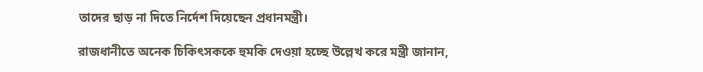তাদের ছাড় না দিতে নির্দেশ দিয়েছেন প্রধানমন্ত্রী।

রাজধানীতে অনেক চিকিৎসককে হুমকি দেওয়া হচ্ছে উল্লেখ করে মন্ত্রী জানান,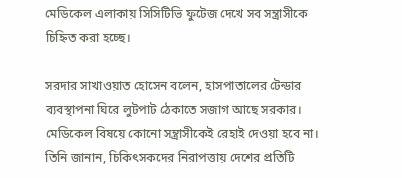মেডিকেল এলাকায় সিসিটিভি ফুটেজ দেখে সব সন্ত্রাসীকে চিহ্নিত করা হচ্ছে।

সরদার সাখাওয়াত হোসেন বলেন, হাসপাতালের টেন্ডার ব্যবস্থাপনা ঘিরে লুটপাট ঠেকাতে সজাগ আছে সরকার। মেডিকেল বিষয়ে কোনো সন্ত্রাসীকেই রেহাই দেওয়া হবে না। তিনি জানান, চিকিৎসকদের নিরাপত্তায় দেশের প্রতিটি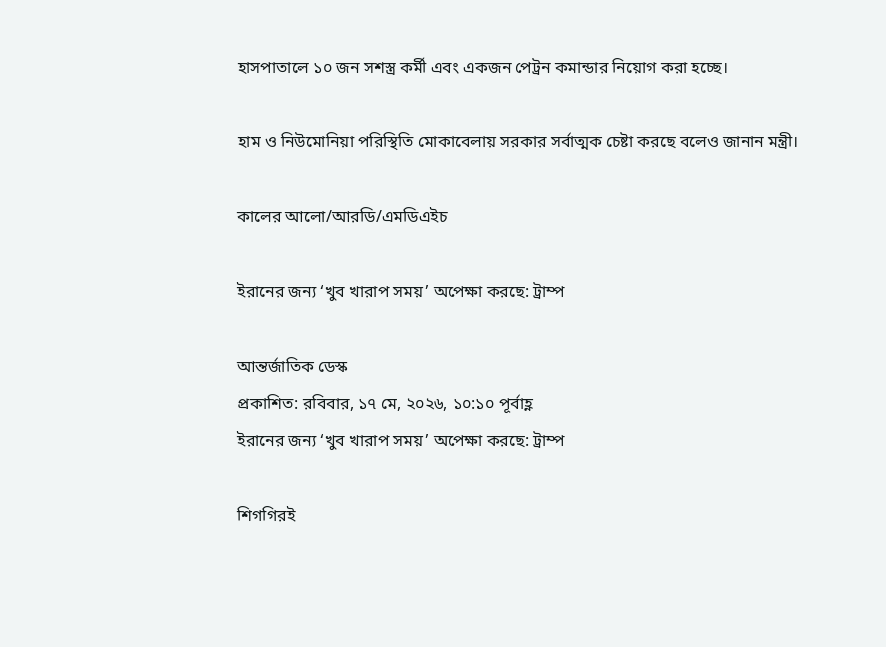হাসপাতালে ১০ জন সশস্ত্র কর্মী এবং একজন পেট্রন কমান্ডার নিয়োগ করা হচ্ছে।

হাম ও নিউমোনিয়া পরিস্থিতি মোকাবেলায় সরকার সর্বাত্মক চেষ্টা করছে বলেও জানান মন্ত্রী।

কালের আলো/আরডি/এমডিএইচ

ইরানের জন্য ‘খুব খারাপ সময়’ অপেক্ষা করছে: ট্রাম্প

আন্তর্জাতিক ডেস্ক
প্রকাশিত: রবিবার, ১৭ মে, ২০২৬, ১০:১০ পূর্বাহ্ণ
ইরানের জন্য ‘খুব খারাপ সময়’ অপেক্ষা করছে: ট্রাম্প

শিগগিরই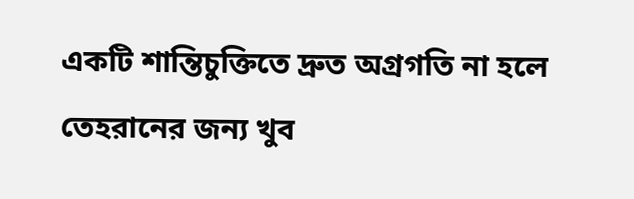একটি শান্তিচুক্তিতে দ্রুত অগ্রগতি না হলে তেহরানের জন্য খুব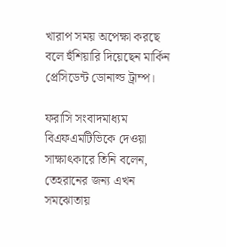খারাপ সময় অপেক্ষা করছে বলে হুঁশিয়ারি দিয়েছেন মার্কিন প্রেসিডেন্ট ডোনাল্ড ট্রাম্প।

ফরাসি সংবাদমাধ্যম বিএফএমটিভিকে দেওয়া সাক্ষাৎকারে তিনি বলেন, তেহরানের জন্য এখন সমঝোতায়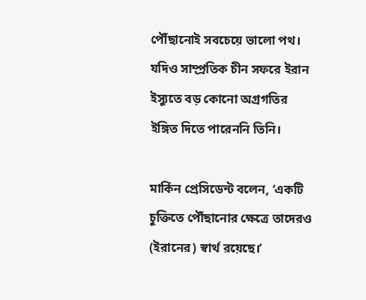পৌঁছানোই সবচেয়ে ভালো পথ। যদিও সাম্প্রতিক চীন সফরে ইরান ইস্যুতে বড় কোনো অগ্রগতির ইঙ্গিত দিতে পারেননি তিনি।

মার্কিন প্রেসিডেন্ট বলেন, ‘একটি চুক্তিতে পৌঁছানোর ক্ষেত্রে তাদেরও (ইরানের) স্বার্থ রয়েছে।’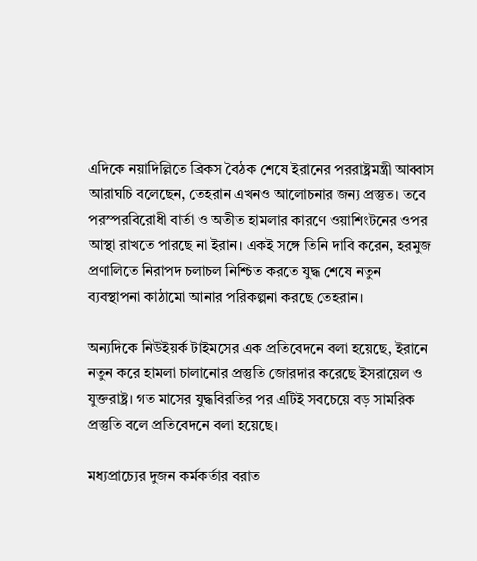এদিকে নয়াদিল্লিতে ব্রিকস বৈঠক শেষে ইরানের পররাষ্ট্রমন্ত্রী আব্বাস আরাঘচি বলেছেন, তেহরান এখনও আলোচনার জন্য প্রস্তুত। তবে পরস্পরবিরোধী বার্তা ও অতীত হামলার কারণে ওয়াশিংটনের ওপর আস্থা রাখতে পারছে না ইরান। একই সঙ্গে তিনি দাবি করেন, হরমুজ প্রণালিতে নিরাপদ চলাচল নিশ্চিত করতে যুদ্ধ শেষে নতুন ব্যবস্থাপনা কাঠামো আনার পরিকল্পনা করছে তেহরান।

অন্যদিকে নিউইয়র্ক টাইমসের এক প্রতিবেদনে বলা হয়েছে, ইরানে নতুন করে হামলা চালানোর প্রস্তুতি জোরদার করেছে ইসরায়েল ও যুক্তরাষ্ট্র। গত মাসের যুদ্ধবিরতির পর এটিই সবচেয়ে বড় সামরিক প্রস্তুতি বলে প্রতিবেদনে বলা হয়েছে।

মধ্যপ্রাচ্যের দুজন কর্মকর্তার বরাত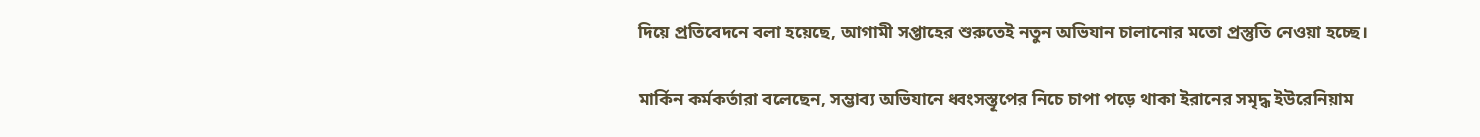দিয়ে প্রতিবেদনে বলা হয়েছে, আগামী সপ্তাহের শুরুতেই নতুন অভিযান চালানোর মতো প্রস্তুতি নেওয়া হচ্ছে।

মার্কিন কর্মকর্তারা বলেছেন, সম্ভাব্য অভিযানে ধ্বংসস্তূপের নিচে চাপা পড়ে থাকা ইরানের সমৃদ্ধ ইউরেনিয়াম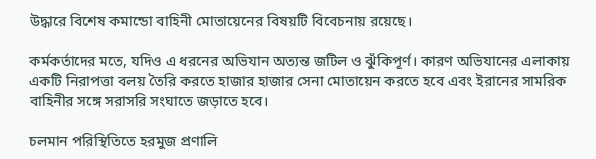উদ্ধারে বিশেষ কমান্ডো বাহিনী মোতায়েনের বিষয়টি বিবেচনায় রয়েছে।

কর্মকর্তাদের মতে, যদিও এ ধরনের অভিযান অত্যন্ত জটিল ও ঝুঁকিপূর্ণ। কারণ অভিযানের এলাকায় একটি নিরাপত্তা বলয় তৈরি করতে হাজার হাজার সেনা মোতায়েন করতে হবে এবং ইরানের সামরিক বাহিনীর সঙ্গে সরাসরি সংঘাতে জড়াতে হবে।

চলমান পরিস্থিতিতে হরমুজ প্রণালি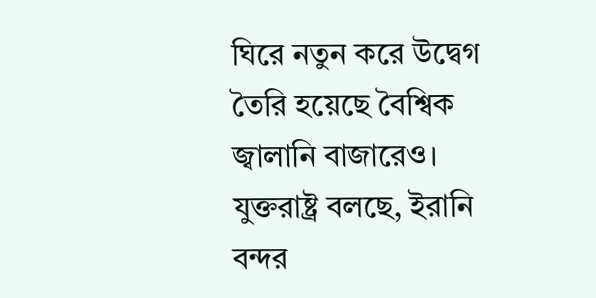ঘিরে নতুন করে উদ্বেগ তৈরি হয়েছে বৈশ্বিক জ্বালানি বাজারেও। যুক্তরাষ্ট্র বলছে, ইরানি বন্দর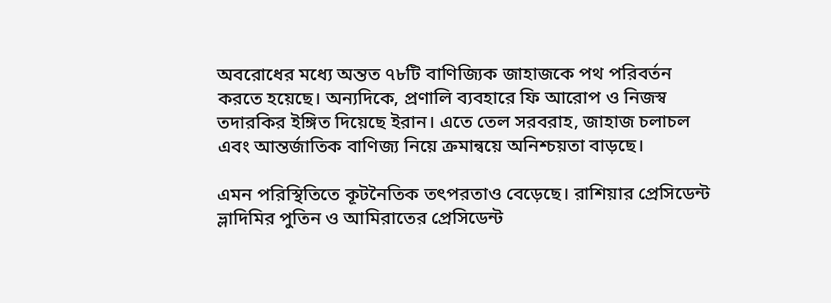অবরোধের মধ্যে অন্তত ৭৮টি বাণিজ্যিক জাহাজকে পথ পরিবর্তন করতে হয়েছে। অন্যদিকে, প্রণালি ব্যবহারে ফি আরোপ ও নিজস্ব তদারকির ইঙ্গিত দিয়েছে ইরান। এতে তেল সরবরাহ, জাহাজ চলাচল এবং আন্তর্জাতিক বাণিজ্য নিয়ে ক্রমান্বয়ে অনিশ্চয়তা বাড়ছে।

এমন পরিস্থিতিতে কূটনৈতিক তৎপরতাও বেড়েছে। রাশিয়ার প্রেসিডেন্ট ভ্লাদিমির পুতিন ও আমিরাতের প্রেসিডেন্ট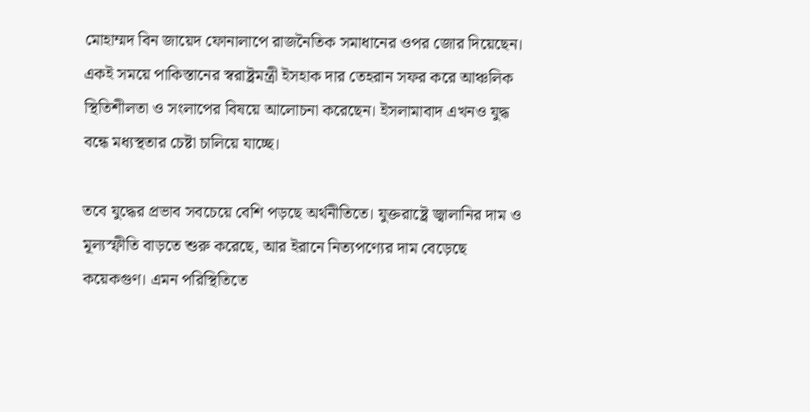মোহাম্মদ বিন জায়েদ ফোনালাপে রাজনৈতিক সমাধানের ওপর জোর দিয়েছেন। একই সময়ে পাকিস্তানের স্বরাষ্ট্রমন্ত্রী ইসহাক দার তেহরান সফর করে আঞ্চলিক স্থিতিশীলতা ও সংলাপের বিষয়ে আলোচনা করেছেন। ইসলামাবাদ এখনও যুদ্ধ বন্ধে মধ্যস্থতার চেষ্টা চালিয়ে যাচ্ছে।

তবে যুদ্ধের প্রভাব সবচেয়ে বেশি পড়ছে অর্থনীতিতে। যুক্তরাষ্ট্রে জ্বালানির দাম ও মূল্যস্ফীতি বাড়তে শুরু করেছে, আর ইরানে নিত্যপণ্যের দাম বেড়েছে কয়েকগুণ। এমন পরিস্থিতিতে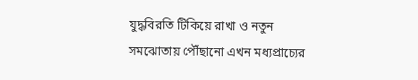যুদ্ধবিরতি টিকিয়ে রাখা ও নতুন সমঝোতায় পৌঁছানো এখন মধ্যপ্রাচ্যের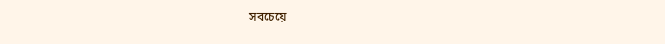সবচেয়ে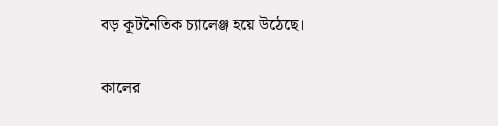বড় কূটনৈতিক চ্যালেঞ্জ হয়ে উঠেছে।

কালের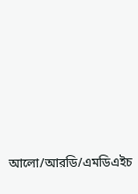আলো/আরডি/এমডিএইচ